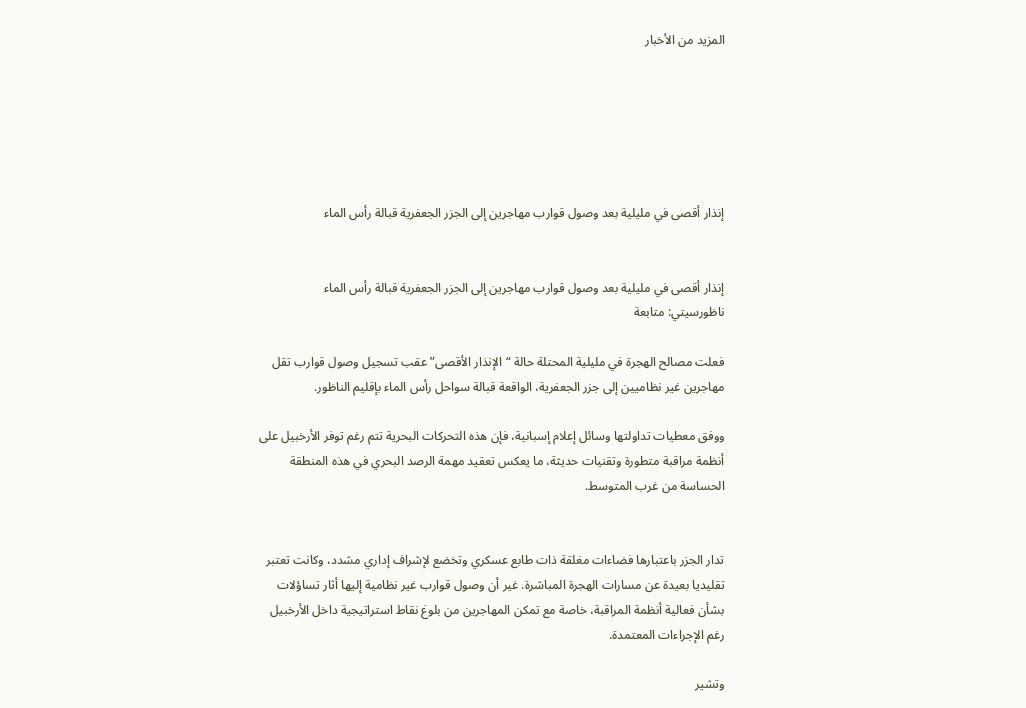المزيد من الأخبار






إنذار أقصى في مليلية بعد وصول قوارب مهاجرين إلى الجزر الجعفرية قبالة رأس الماء


إنذار أقصى في مليلية بعد وصول قوارب مهاجرين إلى الجزر الجعفرية قبالة رأس الماء
ناظورسيتي: متابعة

فعلت مصالح الهجرة في مليلية المحتلة حالة “الإنذار الأقصى” عقب تسجيل وصول قوارب تقل مهاجرين غير نظاميين إلى جزر الجعفرية، الواقعة قبالة سواحل رأس الماء بإقليم الناظور.

ووفق معطيات تداولتها وسائل إعلام إسبانية، فإن هذه التحركات البحرية تتم رغم توفر الأرخبيل على أنظمة مراقبة متطورة وتقنيات حديثة، ما يعكس تعقيد مهمة الرصد البحري في هذه المنطقة الحساسة من غرب المتوسط.


تدار الجزر باعتبارها فضاءات مغلقة ذات طابع عسكري وتخضع لإشراف إداري مشدد، وكانت تعتبر تقليديا بعيدة عن مسارات الهجرة المباشرة. غير أن وصول قوارب غير نظامية إليها أثار تساؤلات بشأن فعالية أنظمة المراقبة، خاصة مع تمكن المهاجرين من بلوغ نقاط استراتيجية داخل الأرخبيل رغم الإجراءات المعتمدة.

وتشير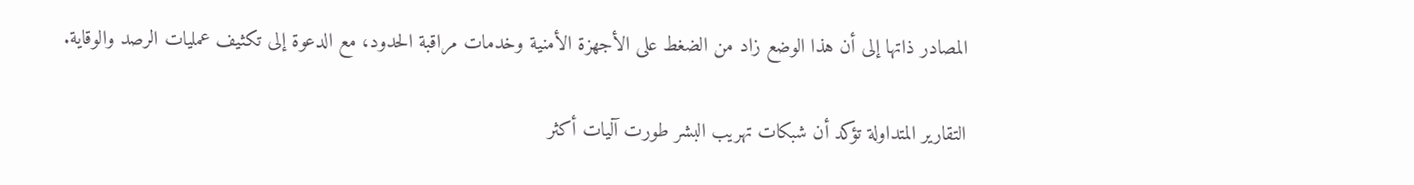المصادر ذاتها إلى أن هذا الوضع زاد من الضغط على الأجهزة الأمنية وخدمات مراقبة الحدود، مع الدعوة إلى تكثيف عمليات الرصد والوقاية.

التقارير المتداولة تؤكد أن شبكات تهريب البشر طورت آليات أكثر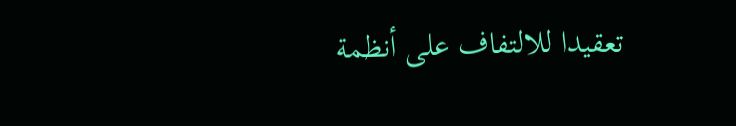تعقيدا للالتفاف على أنظمة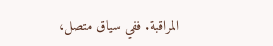المراقبة. ففي سياق متصل،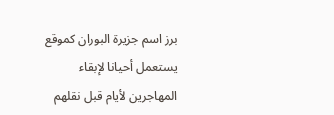برز اسم جزيرة البوران كموقع يستعمل أحيانا لإبقاء المهاجرين لأيام قبل نقلهم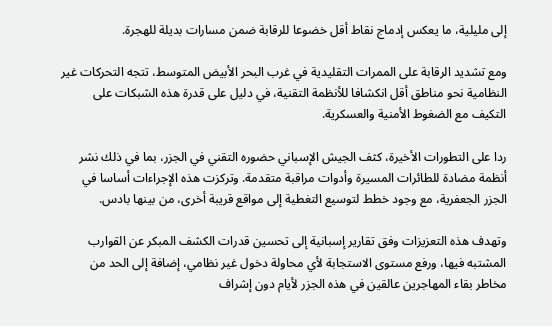إلى مليلية، ما يعكس إدماج نقاط أقل خضوعا للرقابة ضمن مسارات بديلة للهجرة.

ومع تشديد الرقابة على الممرات التقليدية في غرب البحر الأبيض المتوسط، تتجه التحركات غير النظامية نحو مناطق أقل انكشافا للأنظمة التقنية، في دليل على قدرة هذه الشبكات على التكيف مع الضغوط الأمنية والعسكرية.

ردا على التطورات الأخيرة، كثف الجيش الإسباني حضوره التقني في الجزر، بما في ذلك نشر أنظمة مضادة للطائرات المسيرة وأدوات مراقبة متقدمة. وتركزت هذه الإجراءات أساسا في الجزر الجعفرية، مع وجود خطط لتوسيع التغطية إلى مواقع قريبة أخرى، من بينها بادس.

وتهدف هذه التعزيزات وفق تقارير إسبانية إلى تحسين قدرات الكشف المبكر عن القوارب المشتبه فيها، ورفع مستوى الاستجابة لأي محاولة دخول غير نظامي، إضافة إلى الحد من مخاطر بقاء المهاجرين عالقين في هذه الجزر لأيام دون إشراف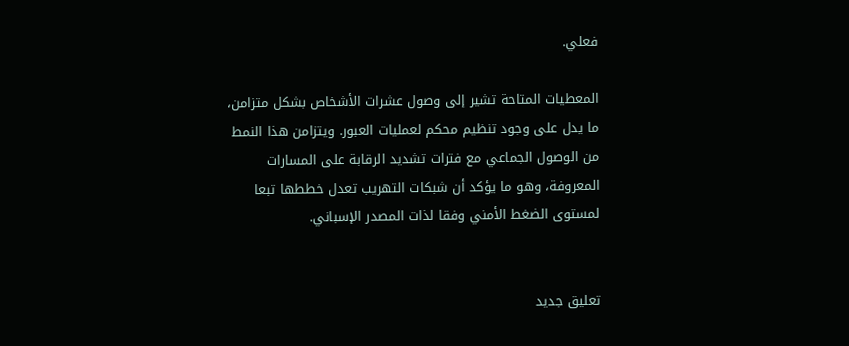فعلي.

المعطيات المتاحة تشير إلى وصول عشرات الأشخاص بشكل متزامن، ما يدل على وجود تنظيم محكم لعمليات العبور. ويتزامن هذا النمط من الوصول الجماعي مع فترات تشديد الرقابة على المسارات المعروفة، وهو ما يؤكد أن شبكات التهريب تعدل خططها تبعا لمستوى الضغط الأمني وفقا لذات المصدر الإسباني.


تعليق جديد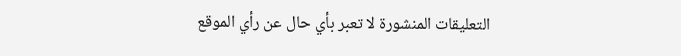التعليقات المنشورة لا تعبر بأي حال عن رأي الموقع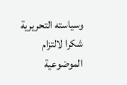وسياسته التحريرية
شكرا لالتزام الموضوعية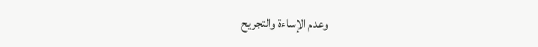وعدم الإساءة والتجريح